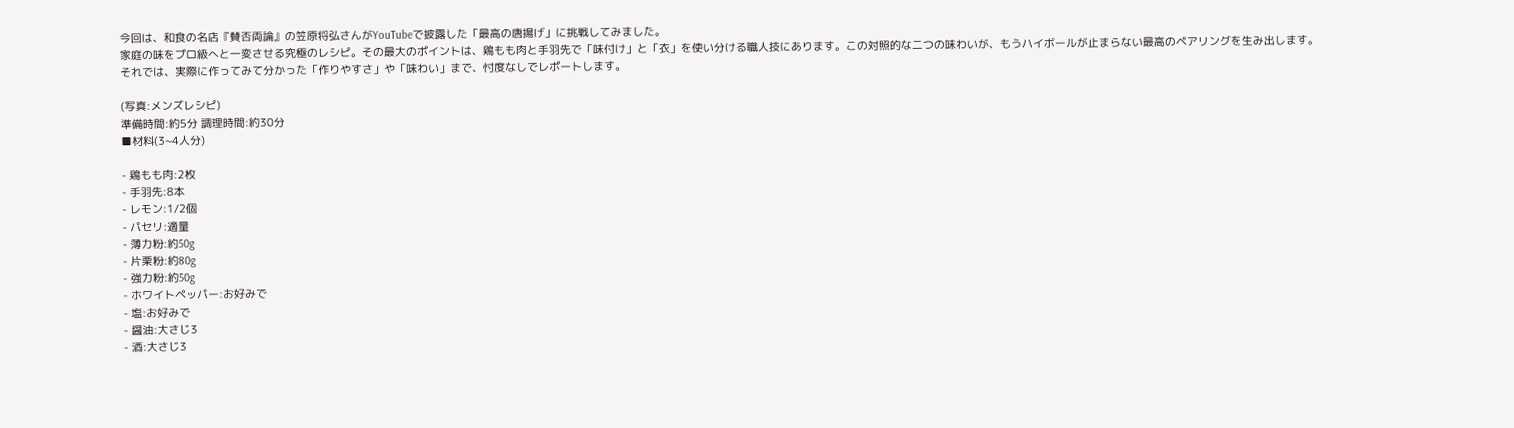今回は、和食の名店『賛否両論』の笠原将弘さんがYouTubeで披露した「最高の唐揚げ」に挑戦してみました。
家庭の味をプロ級へと一変させる究極のレシピ。その最大のポイントは、鶏もも肉と手羽先で「味付け」と「衣」を使い分ける職人技にあります。この対照的な二つの味わいが、もうハイボールが止まらない最高のペアリングを生み出します。
それでは、実際に作ってみて分かった「作りやすさ」や「味わい」まで、忖度なしでレポートします。

(写真:メンズレシピ)
準備時間:約5分 調理時間:約30分
■材料(3~4人分)

- 鶏もも肉:2枚
- 手羽先:8本
- レモン:1/2個
- パセリ:適量
- 薄力粉:約50g
- 片栗粉:約80g
- 強力粉:約50g
- ホワイトペッパー:お好みで
- 塩:お好みで
- 醤油:大さじ3
- 酒:大さじ3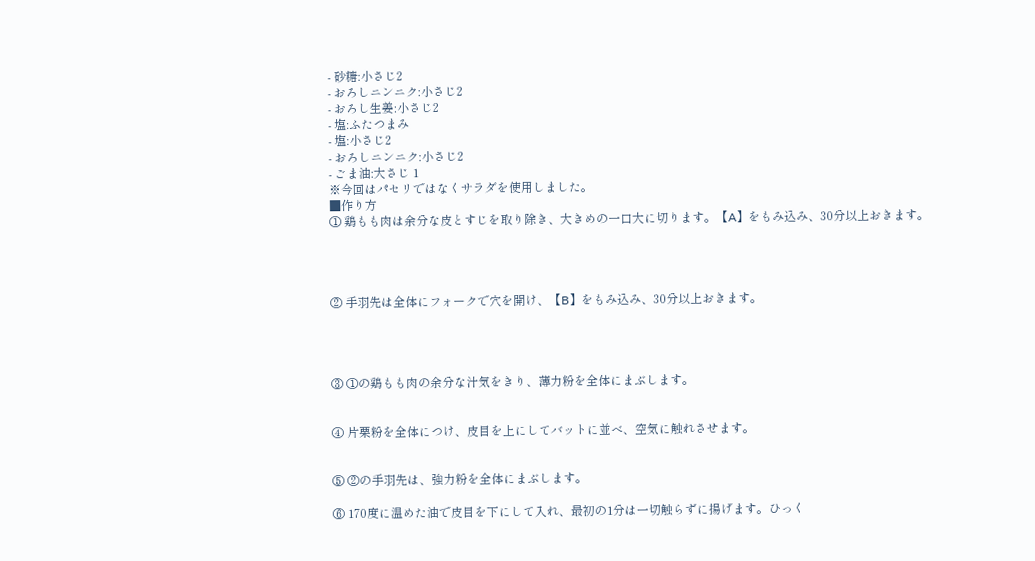- 砂糖:小さじ2
- おろしニンニク:小さじ2
- おろし生姜:小さじ2
- 塩:ふたつまみ
- 塩:小さじ2
- おろしニンニク:小さじ2
- ごま油:大さじ 1
※今回はパセリではなくサラダを使用しました。
■作り方
① 鶏もも肉は余分な皮とすじを取り除き、大きめの一口大に切ります。【A】をもみ込み、30分以上おきます。




② 手羽先は全体にフォークで穴を開け、【B】をもみ込み、30分以上おきます。




③ ①の鶏もも肉の余分な汁気をきり、薄力粉を全体にまぶします。


④ 片栗粉を全体につけ、皮目を上にしてバットに並べ、空気に触れさせます。


⑤ ②の手羽先は、強力粉を全体にまぶします。

⑥ 170度に温めた油で皮目を下にして入れ、最初の1分は一切触らずに揚げます。ひっく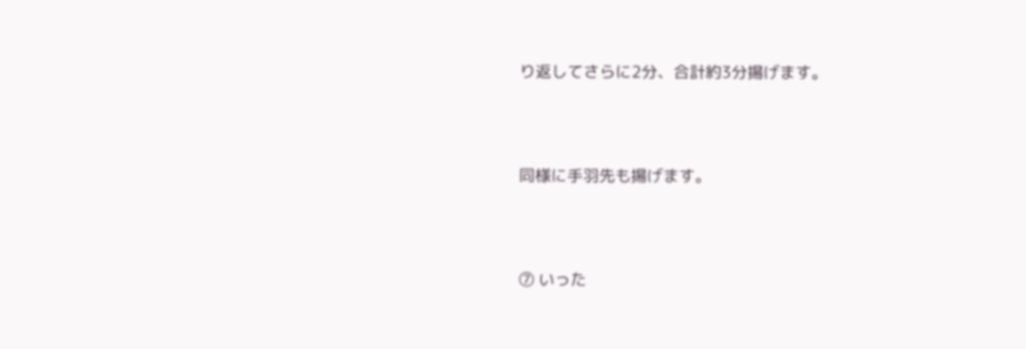り返してさらに2分、合計約3分揚げます。



同様に手羽先も揚げます。



⑦ いった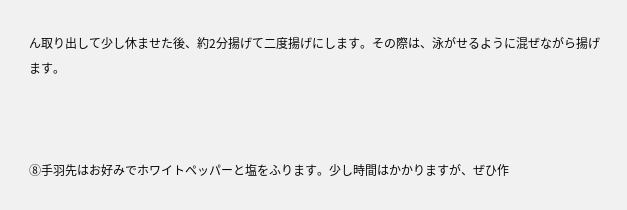ん取り出して少し休ませた後、約2分揚げて二度揚げにします。その際は、泳がせるように混ぜながら揚げます。



⑧手羽先はお好みでホワイトペッパーと塩をふります。少し時間はかかりますが、ぜひ作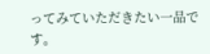ってみていただきたい一品です。